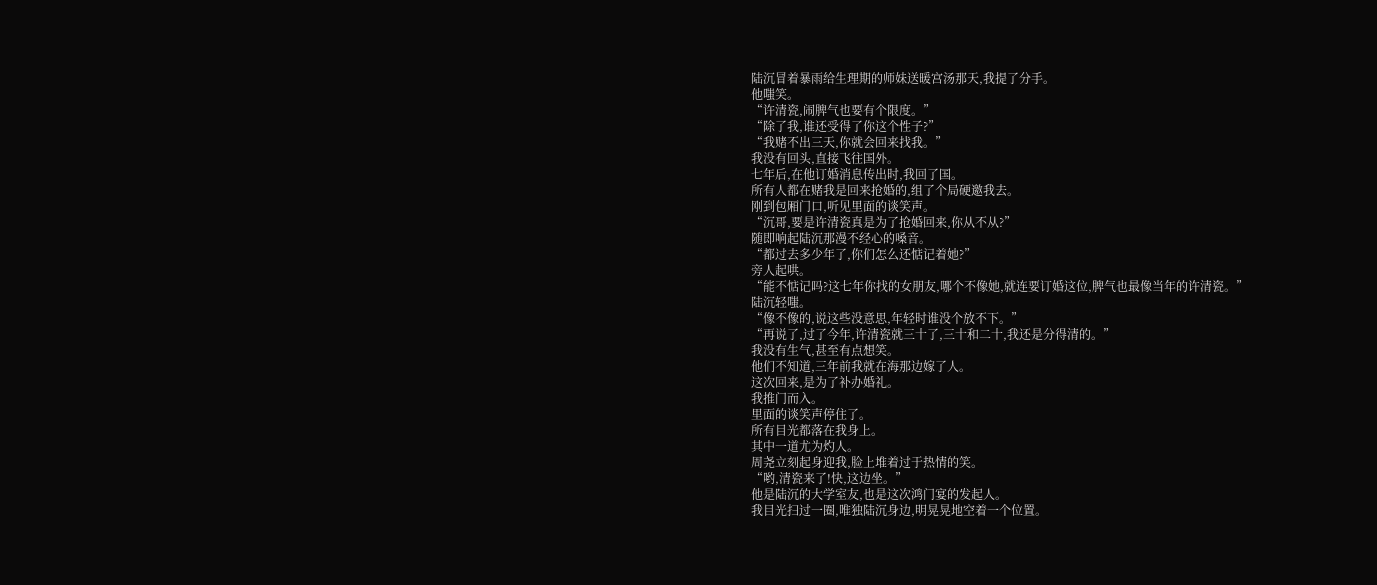陆沉冒着暴雨给生理期的师妹送暖宫汤那天,我提了分手。
他嗤笑。
“许清瓷,闹脾气也要有个限度。”
“除了我,谁还受得了你这个性子?”
“我赌不出三天,你就会回来找我。”
我没有回头,直接飞往国外。
七年后,在他订婚消息传出时,我回了国。
所有人都在赌我是回来抢婚的,组了个局硬邀我去。
刚到包厢门口,听见里面的谈笑声。
“沉哥,要是许清瓷真是为了抢婚回来,你从不从?”
随即响起陆沉那漫不经心的嗓音。
“都过去多少年了,你们怎么还惦记着她?”
旁人起哄。
“能不惦记吗?这七年你找的女朋友,哪个不像她,就连要订婚这位,脾气也最像当年的许清瓷。”
陆沉轻嗤。
“像不像的,说这些没意思,年轻时谁没个放不下。”
“再说了,过了今年,许清瓷就三十了,三十和二十,我还是分得清的。”
我没有生气,甚至有点想笑。
他们不知道,三年前我就在海那边嫁了人。
这次回来,是为了补办婚礼。
我推门而入。
里面的谈笑声停住了。
所有目光都落在我身上。
其中一道尤为灼人。
周尧立刻起身迎我,脸上堆着过于热情的笑。
“哟,清瓷来了!快,这边坐。”
他是陆沉的大学室友,也是这次鸿门宴的发起人。
我目光扫过一圈,唯独陆沉身边,明晃晃地空着一个位置。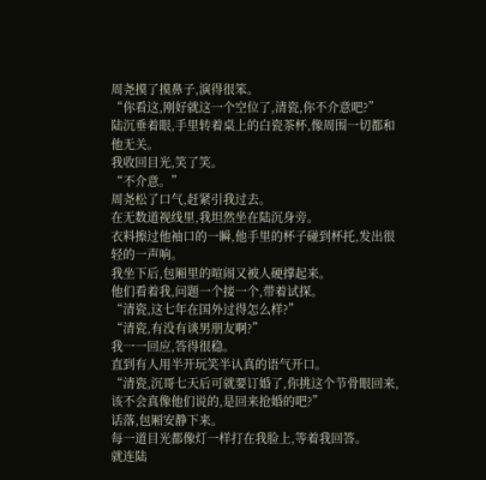周尧摸了摸鼻子,演得很笨。
“你看这,刚好就这一个空位了,清瓷,你不介意吧?”
陆沉垂着眼,手里转着桌上的白瓷茶杯,像周围一切都和他无关。
我收回目光,笑了笑。
“不介意。”
周尧松了口气,赶紧引我过去。
在无数道视线里,我坦然坐在陆沉身旁。
衣料擦过他袖口的一瞬,他手里的杯子碰到杯托,发出很轻的一声响。
我坐下后,包厢里的喧闹又被人硬撑起来。
他们看着我,问题一个接一个,带着试探。
“清瓷,这七年在国外过得怎么样?”
“清瓷,有没有谈男朋友啊?”
我一一回应,答得很稳。
直到有人用半开玩笑半认真的语气开口。
“清瓷,沉哥七天后可就要订婚了,你挑这个节骨眼回来,该不会真像他们说的,是回来抢婚的吧?”
话落,包厢安静下来。
每一道目光都像灯一样打在我脸上,等着我回答。
就连陆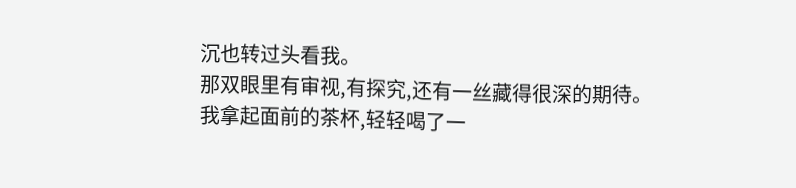沉也转过头看我。
那双眼里有审视,有探究,还有一丝藏得很深的期待。
我拿起面前的茶杯,轻轻喝了一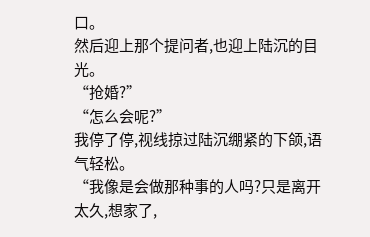口。
然后迎上那个提问者,也迎上陆沉的目光。
“抢婚?”
“怎么会呢?”
我停了停,视线掠过陆沉绷紧的下颌,语气轻松。
“我像是会做那种事的人吗?只是离开太久,想家了,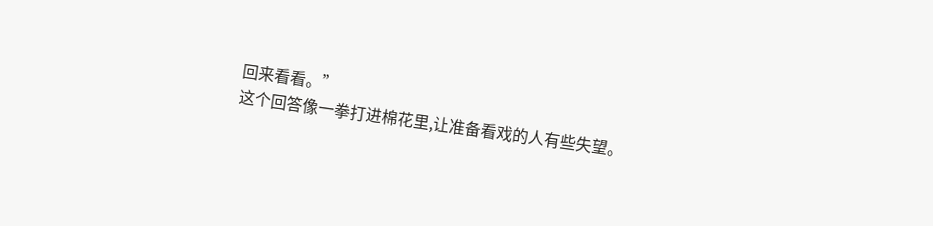回来看看。”
这个回答像一拳打进棉花里,让准备看戏的人有些失望。